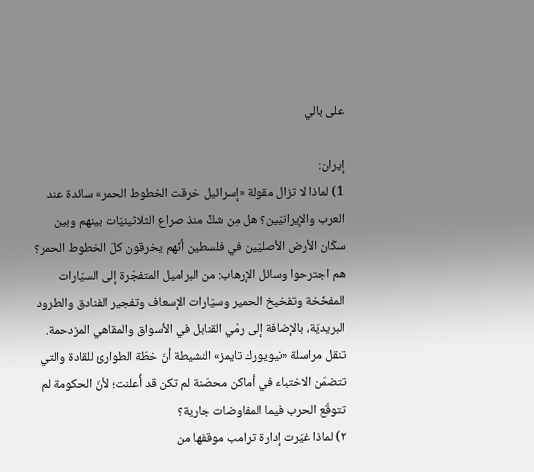على بالي

إيران:
1) لماذا لا تزال مقولة «إسرائيل خرقت الخطوط الحمر» سائدة عند العرب والإيرانيّين؟ هل مِن شكٍّ منذ صراع الثلاثينيّات بينهم وبين سكّان الأرض الأصليّين في فلسطين أنّهم يخرقون كلّ الخطوط الحمر؟ هم اجترحوا وسائل الإرهاب: من البراميل المتفجّرة إلى السيّارات المفخّخة وتفخيخ الحمير وسيّارات الإسعاف وتفجير الفنادق والطرود البريديّة، بالإضافة إلى رمْي القنابل في الأسواق والمقاهي المزدحمة.
تنقل مراسلة «نيويورك تايمز» النشيطة أنّ خطّة الطوارئ للقادة والتي تتضمّن الاختباء في أماكن محصّنة لم تكن قد أُعلنت؛ لأنّ الحكومة لم تتوقّع الحرب فيما المفاوضات جارية؟
٢) لماذا غيّرت إدارة ترامب موقفها من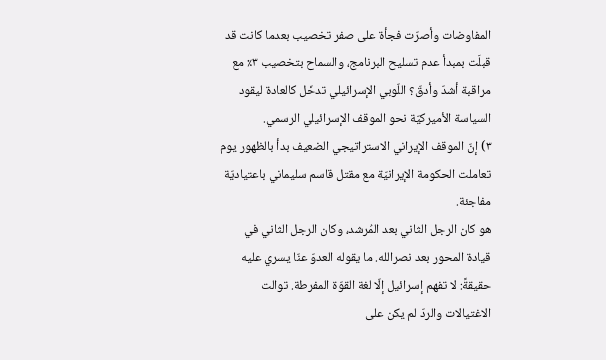المفاوضات وأصرّت فجأة على صفر تخصيب بعدما كانت قد قبلَت بمبدأ عدم تسليح البرنامج، والسماح بتخصيب ٣٪ مع مراقبة أشدّ وأدقّ؟ اللّوبي الإسرائيلي تدخّل كالعادة ليقود السياسة الأميركيّة نحو الموقف الإسرائيلي الرسمي.
٣) إنّ الموقف الإيراني الاستراتيجي الضعيف بدأ بالظهور يوم تعاملت الحكومة الإيرانيّة مع مقتل قاسم سليماني باعتياديّة مفاجئة.
هو كان الرجل الثاني بعد المُرشد، وكان الرجل الثاني في قيادة المحور بعد نصرالله. ما يقوله العدوّ عنّا يسري عليه حقيقةً: لا تفهم إسرائيل إلّا لغة القوّة المفرطة. توالت الاغتيالات والردّ لم يكن على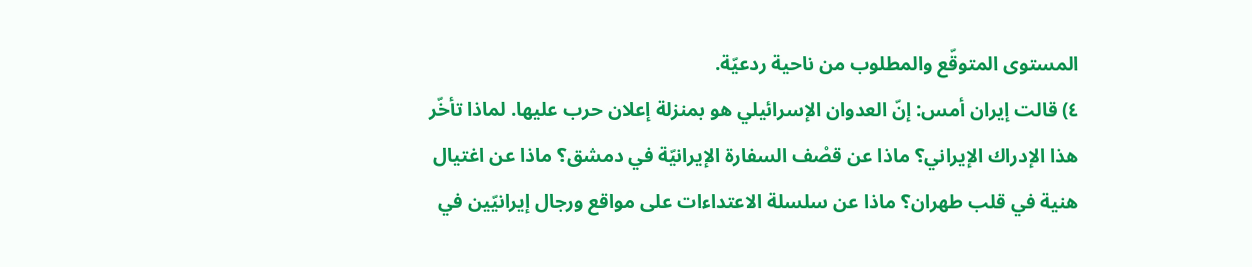المستوى المتوقّع والمطلوب من ناحية ردعيّة.
٤) قالت إيران أمس: إنّ العدوان الإسرائيلي هو بمنزلة إعلان حرب عليها. لماذا تأخّر هذا الإدراك الإيراني؟ ماذا عن قصْف السفارة الإيرانيّة في دمشق؟ ماذا عن اغتيال هنية في قلب طهران؟ ماذا عن سلسلة الاعتداءات على مواقع ورجال إيرانيّين في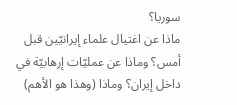سوريا؟
ماذا عن اغتيال علماء إيرانيّين قبل أمس؟ وماذا عن عمليّات إرهابيّة في داخل إيران؟ وماذا (وهذا هو الأهم)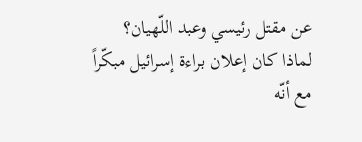عن مقتل رئيسي وعبد اللّهيان؟
لماذا كان إعلان براءة إسرائيل مبكّراً مع أنّه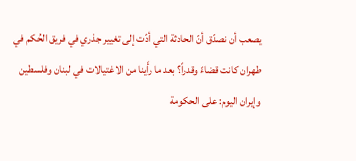يصعب أن نصدّق أنّ الحادثة التي أدّت إلى تغيير جذري في فريق الحُكم في طهران كانت قضاءً وقدراً؟ بعد ما رأَينا من الاغتيالات في لبنان وفلسطين وإيران اليوم: على الحكومة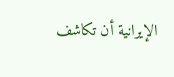الإيرانية أن تكاشف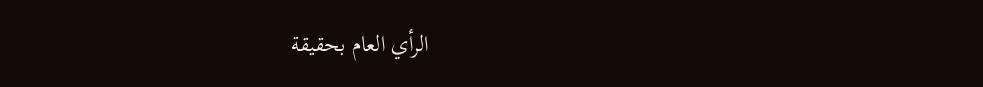الرأي العام بحقيقة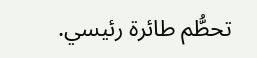تحطُّم طائرة رئيسي.